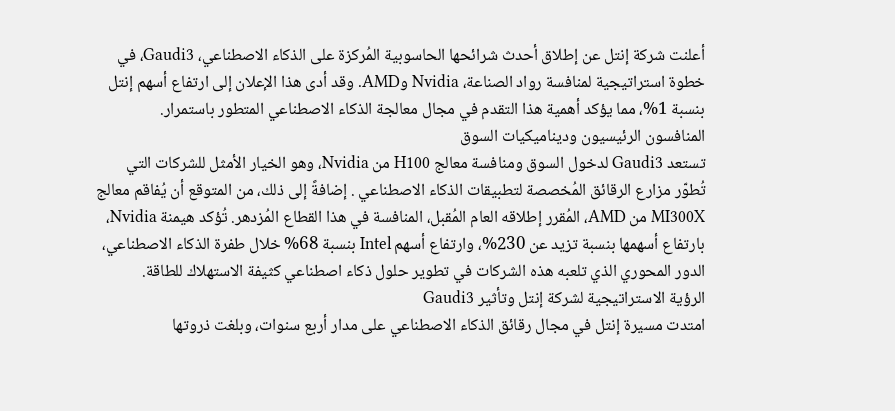أعلنت شركة إنتل عن إطلاق أحدث شرائحها الحاسوبية المُركزة على الذكاء الاصطناعي، Gaudi3، في خطوة استراتيجية لمنافسة رواد الصناعة، Nvidia وAMD. وقد أدى هذا الإعلان إلى ارتفاع أسهم إنتل بنسبة 1%، مما يؤكد أهمية هذا التقدم في مجال معالجة الذكاء الاصطناعي المتطور باستمرار.
المنافسون الرئيسيون وديناميكيات السوق
تستعد Gaudi3 لدخول السوق ومنافسة معالج H100 من Nvidia، وهو الخيار الأمثل للشركات التي تُطوّر مزارع الرقائق المُخصصة لتطبيقات الذكاء الاصطناعي . إضافةً إلى ذلك، من المتوقع أن يُفاقم معالج MI300X من AMD، المُقرر إطلاقه العام المُقبل، المنافسة في هذا القطاع المُزدهر. تُؤكد هيمنة Nvidia، بارتفاع أسهمها بنسبة تزيد عن 230%، وارتفاع أسهم Intel بنسبة 68% خلال طفرة الذكاء الاصطناعي، الدور المحوري الذي تلعبه هذه الشركات في تطوير حلول ذكاء اصطناعي كثيفة الاستهلاك للطاقة.
الرؤية الاستراتيجية لشركة إنتل وتأثير Gaudi3
امتدت مسيرة إنتل في مجال رقائق الذكاء الاصطناعي على مدار أربع سنوات، وبلغت ذروتها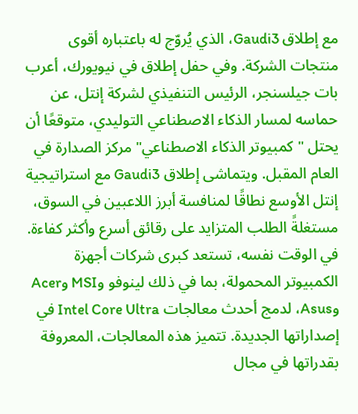مع إطلاق Gaudi3، الذي يُروّج له باعتباره أقوى منتجات الشركة. وفي حفل إطلاق في نيويورك، أعرب بات جيلسنجر، الرئيس التنفيذي لشركة إنتل، عن حماسه لمسار الذكاء الاصطناعي التوليدي، متوقعًا أن يحتل "كمبيوتر الذكاء الاصطناعي" مركز الصدارة في العام المقبل. ويتماشى إطلاق Gaudi3 مع استراتيجية إنتل الأوسع نطاقًا لمنافسة أبرز اللاعبين في السوق، مستغلةً الطلب المتزايد على رقائق أسرع وأكثر كفاءة.
في الوقت نفسه، تستعد كبرى شركات أجهزة الكمبيوتر المحمولة، بما في ذلك لينوفو وMSI وAcer وAsus، لدمج أحدث معالجات Intel Core Ultra في إصداراتها الجديدة. تتميز هذه المعالجات، المعروفة بقدراتها في مجال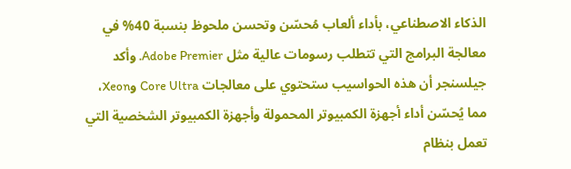الذكاء الاصطناعي، بأداء ألعاب مُحسّن وتحسن ملحوظ بنسبة 40% في معالجة البرامج التي تتطلب رسومات عالية مثل Adobe Premier. وأكد جيلسنجر أن هذه الحواسيب ستحتوي على معالجات Core Ultra وXeon، مما يُحسّن أداء أجهزة الكمبيوتر المحمولة وأجهزة الكمبيوتر الشخصية التي تعمل بنظام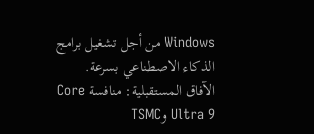Windows من أجل تشغيل برامج الذكاء الاصطناعي بسرعة.
الآفاق المستقبلية: منافسة Core Ultra 9 وTSMC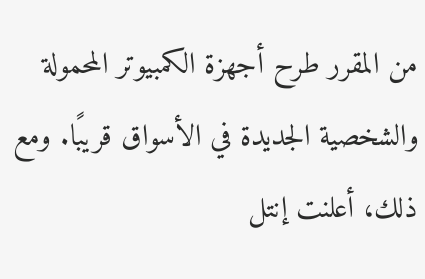من المقرر طرح أجهزة الكمبيوتر المحمولة والشخصية الجديدة في الأسواق قريبًا. ومع ذلك، أعلنت إنتل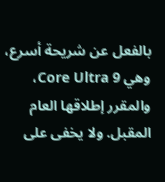بالفعل عن شريحة أسرع، وهي Core Ultra 9، والمقرر إطلاقها العام المقبل. ولا يخفى على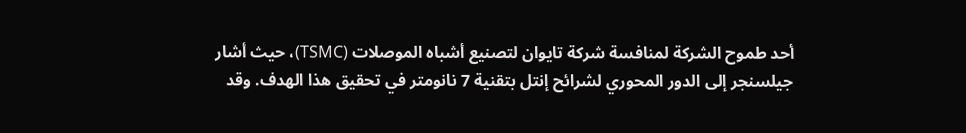أحد طموح الشركة لمنافسة شركة تايوان لتصنيع أشباه الموصلات (TSMC)، حيث أشار جيلسنجر إلى الدور المحوري لشرائح إنتل بتقنية 7 نانومتر في تحقيق هذا الهدف. وقد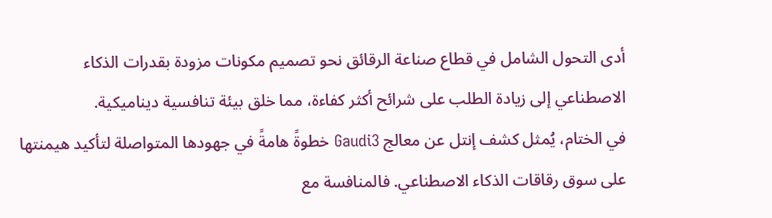أدى التحول الشامل في قطاع صناعة الرقائق نحو تصميم مكونات مزودة بقدرات الذكاء الاصطناعي إلى زيادة الطلب على شرائح أكثر كفاءة، مما خلق بيئة تنافسية ديناميكية.
في الختام، يُمثل كشف إنتل عن معالج Gaudi3 خطوةً هامةً في جهودها المتواصلة لتأكيد هيمنتها على سوق رقاقات الذكاء الاصطناعي. فالمنافسة مع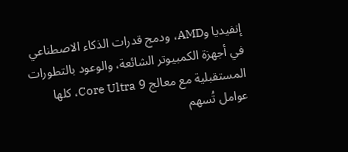إنفيديا وAMD، ودمج قدرات الذكاء الاصطناعي في أجهزة الكمبيوتر الشائعة، والوعود بالتطورات المستقبلية مع معالج Core Ultra 9، كلها عوامل تُسهم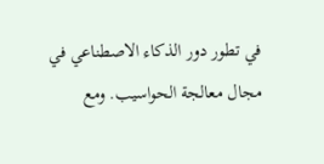في تطور دور الذكاء الاصطناعي في مجال معالجة الحواسيب. ومع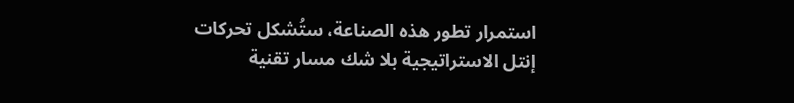استمرار تطور هذه الصناعة، ستُشكل تحركات إنتل الاستراتيجية بلا شك مسار تقنية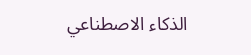الذكاء الاصطناعي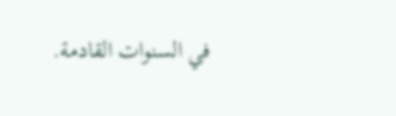في السنوات القادمة.